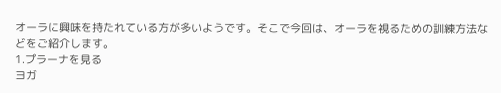オーラに興味を持たれている方が多いようです。そこで今回は、オーラを視るための訓練方法などをご紹介します。
1.プラーナを見る
ヨガ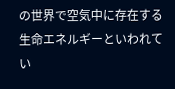の世界で空気中に存在する生命エネルギーといわれてい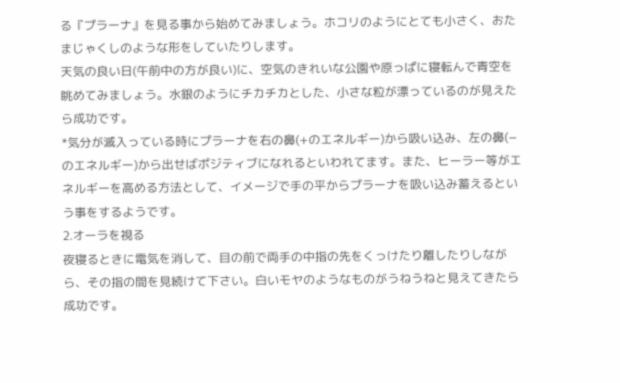る『プラーナ』を見る事から始めてみましょう。ホコリのようにとても小さく、おたまじゃくしのような形をしていたりします。
天気の良い日(午前中の方が良い)に、空気のきれいな公園や原っぱに寝転んで青空を眺めてみましょう。水銀のようにチカチカとした、小さな粒が漂っているのが見えたら成功です。
*気分が滅入っている時にプラーナを右の鼻(+のエネルギー)から吸い込み、左の鼻(−のエネルギー)から出せばポジティブになれるといわれてます。また、ヒーラー等がエネルギーを高める方法として、イメージで手の平からプラーナを吸い込み蓄えるという事をするようです。
2.オーラを視る
夜寝るときに電気を消して、目の前で両手の中指の先をくっけたり離したりしながら、その指の間を見続けて下さい。白いモヤのようなものがうねうねと見えてきたら成功です。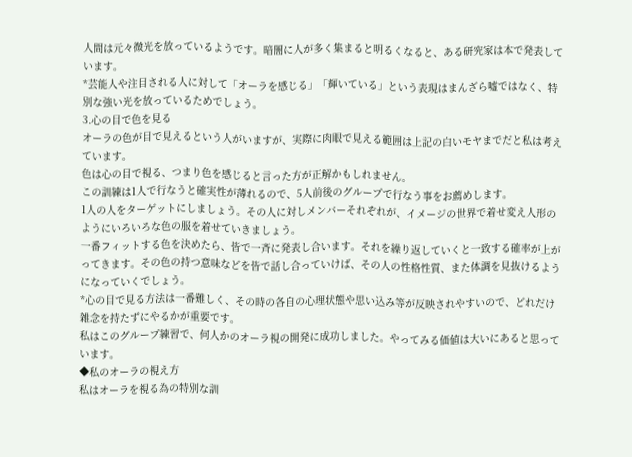人間は元々微光を放っているようです。暗闇に人が多く集まると明るくなると、ある研究家は本で発表しています。
*芸能人や注目される人に対して「オーラを感じる」「輝いている」という表現はまんざら嘘ではなく、特別な強い光を放っているためでしょう。
3.心の目で色を見る
オーラの色が目で見えるという人がいますが、実際に肉眼で見える範囲は上記の白いモヤまでだと私は考えています。
色は心の目で視る、つまり色を感じると言った方が正解かもしれません。
この訓練は1人で行なうと確実性が薄れるので、5人前後のグループで行なう事をお薦めします。
1人の人をターゲットにしましょう。その人に対しメンバーそれぞれが、イメージの世界で着せ変え人形のようにいろいろな色の服を着せていきましょう。
一番フィットする色を決めたら、皆で一斉に発表し合います。それを繰り返していくと一致する確率が上がってきます。その色の持つ意味などを皆で話し合っていけば、その人の性格性質、また体調を見抜けるようになっていくでしょう。
*心の目で見る方法は一番難しく、その時の各自の心理状態や思い込み等が反映されやすいので、どれだけ雑念を持たずにやるかが重要です。
私はこのグループ練習で、何人かのオーラ視の開発に成功しました。やってみる価値は大いにあると思っています。
◆私のオーラの視え方
私はオーラを視る為の特別な訓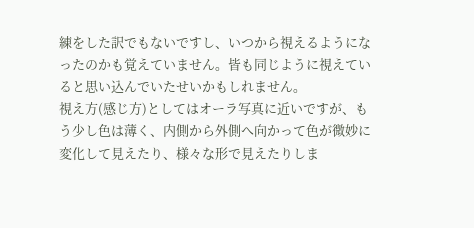練をした訳でもないですし、いつから視えるようになったのかも覚えていません。皆も同じように視えていると思い込んでいたせいかもしれません。
視え方(感じ方)としてはオーラ写真に近いですが、もう少し色は薄く、内側から外側へ向かって色が微妙に変化して見えたり、様々な形で見えたりしま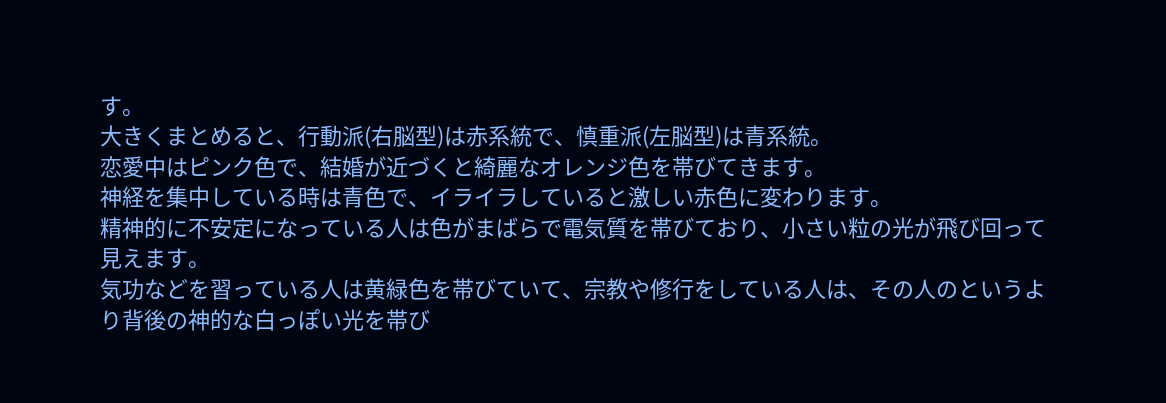す。
大きくまとめると、行動派(右脳型)は赤系統で、慎重派(左脳型)は青系統。
恋愛中はピンク色で、結婚が近づくと綺麗なオレンジ色を帯びてきます。
神経を集中している時は青色で、イライラしていると激しい赤色に変わります。
精神的に不安定になっている人は色がまばらで電気質を帯びており、小さい粒の光が飛び回って見えます。
気功などを習っている人は黄緑色を帯びていて、宗教や修行をしている人は、その人のというより背後の神的な白っぽい光を帯び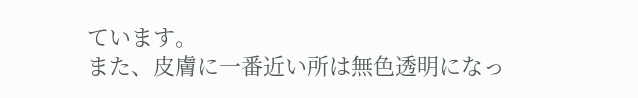ています。
また、皮膚に一番近い所は無色透明になっ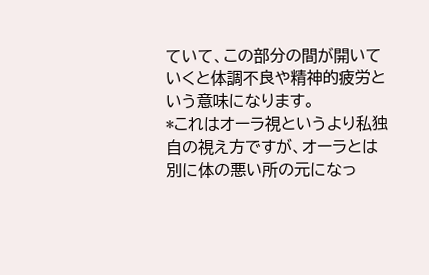ていて、この部分の間が開いていくと体調不良や精神的疲労という意味になります。
*これはオーラ視というより私独自の視え方ですが、オーラとは別に体の悪い所の元になっ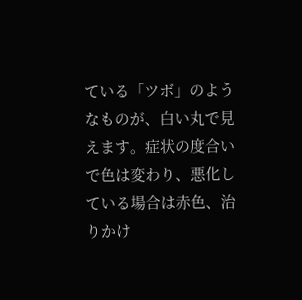ている「ツボ」のようなものが、白い丸で見えます。症状の度合いで色は変わり、悪化している場合は赤色、治りかけ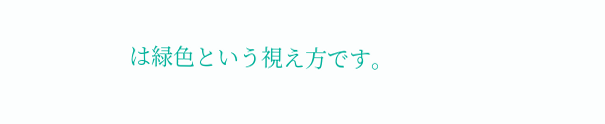は緑色という視え方です。